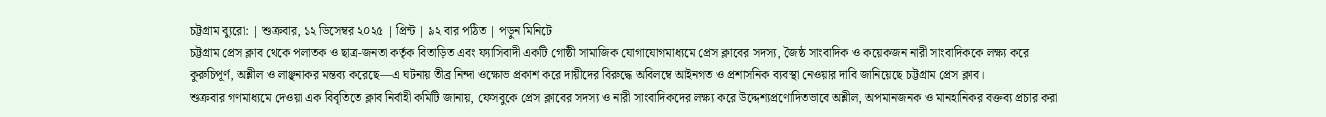চট্টগ্রাম ব্যুরো: | শুক্রবার, ১২ ডিসেম্বর ২০২৫ | প্রিন্ট | ৯২ বার পঠিত | পড়ুন মিনিটে
চট্টগ্রাম প্রেস ক্লাব থেকে পলাতক ও ছাত্র-জনতা কর্তৃক বিতাড়িত এবং ফ্যাসিবাদী একটি গোষ্ঠী সামাজিক যোগাযোগমাধ্যমে প্রেস ক্লাবের সদস্য, জৈষ্ঠ সাংবাদিক ও কয়েকজন নারী সাংবাদিককে লক্ষ্য করে কুরুচিপূর্ণ, অশ্লীল ও লাঞ্ছনাকর মন্তব্য করেছে—এ ঘটনায় তীব্র নিন্দা ওক্ষোভ প্রকাশ করে দায়ীদের বিরুদ্ধে অবিলম্বে আইনগত ও প্রশাসনিক ব্যবস্থা নেওয়ার দাবি জানিয়েছে চট্টগ্রাম প্রেস ক্লাব।
শুক্রবার গণমাধ্যমে দেওয়া এক বিবৃতিতে ক্লাব নির্বাহী কমিটি জানায়, ফেসবুকে প্রেস ক্লাবের সদস্য ও নারী সাংবাদিকদের লক্ষ্য করে উদ্দেশ্যপ্রণোদিতভাবে অশ্লীল, অপমানজনক ও মানহানিকর বক্তব্য প্রচার করা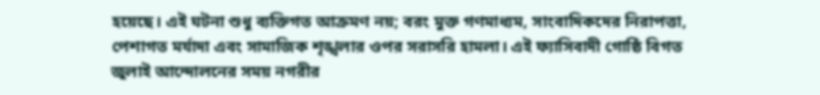হয়েছে। এই ঘটনা শুধু ব্যক্তিগত আক্রমণ নয়; বরং মুক্ত গণমাধ্যম, সাংবাদিকদের নিরাপত্তা, পেশাগত মর্যাদা এবং সামাজিক শৃঙ্খলার ওপর সরাসরি হামলা। এই ফ্যাসিবাদী গোষ্ঠি বিগত জুলাই আন্দোলনের সময় নগরীর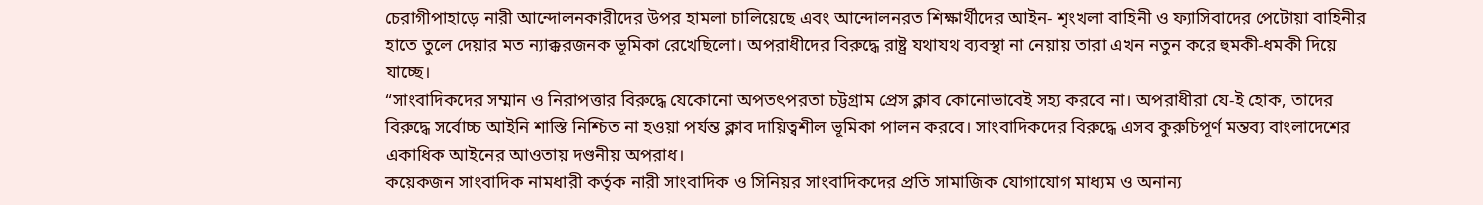চেরাগীপাহাড়ে নারী আন্দোলনকারীদের উপর হামলা চালিয়েছে এবং আন্দোলনরত শিক্ষার্থীদের আইন- শৃংখলা বাহিনী ও ফ্যাসিবাদের পেটোয়া বাহিনীর হাতে তুলে দেয়ার মত ন্যাক্করজনক ভূমিকা রেখেছিলো। অপরাধীদের বিরুদ্ধে রাষ্ট্র যথাযথ ব্যবস্থা না নেয়ায় তারা এখন নতুন করে হুমকী-ধমকী দিয়ে যাচ্ছে।
“সাংবাদিকদের সম্মান ও নিরাপত্তার বিরুদ্ধে যেকোনো অপতৎপরতা চট্টগ্রাম প্রেস ক্লাব কোনোভাবেই সহ্য করবে না। অপরাধীরা যে-ই হোক, তাদের বিরুদ্ধে সর্বোচ্চ আইনি শাস্তি নিশ্চিত না হওয়া পর্যন্ত ক্লাব দায়িত্বশীল ভূমিকা পালন করবে। সাংবাদিকদের বিরুদ্ধে এসব কুরুচিপূর্ণ মন্তব্য বাংলাদেশের একাধিক আইনের আওতায় দণ্ডনীয় অপরাধ।
কয়েকজন সাংবাদিক নামধারী কর্তৃক নারী সাংবাদিক ও সিনিয়র সাংবাদিকদের প্রতি সামাজিক যোগাযোগ মাধ্যম ও অনান্য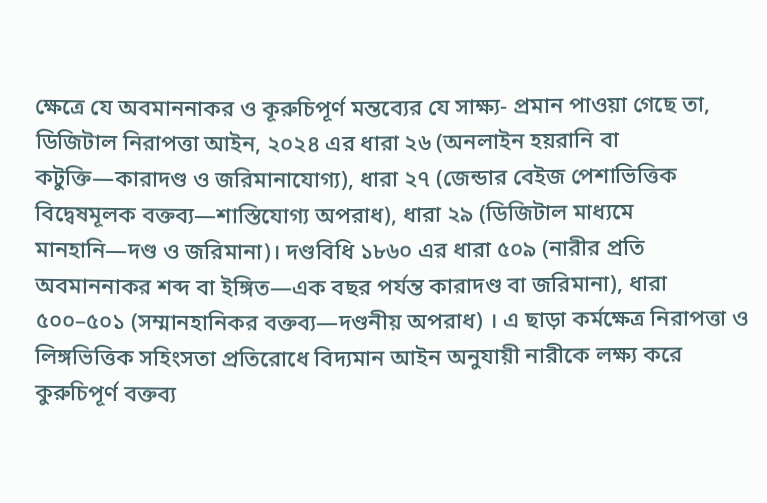ক্ষেত্রে যে অবমাননাকর ও কূরুচিপূর্ণ মন্তব্যের যে সাক্ষ্য- প্রমান পাওয়া গেছে তা, ডিজিটাল নিরাপত্তা আইন, ২০২৪ এর ধারা ২৬ (অনলাইন হয়রানি বা কটুক্তি—কারাদণ্ড ও জরিমানাযোগ্য), ধারা ২৭ (জেন্ডার বেইজ পেশাভিত্তিক বিদ্বেষমূলক বক্তব্য—শাস্তিযোগ্য অপরাধ), ধারা ২৯ (ডিজিটাল মাধ্যমে মানহানি—দণ্ড ও জরিমানা)। দণ্ডবিধি ১৮৬০ এর ধারা ৫০৯ (নারীর প্রতি অবমাননাকর শব্দ বা ইঙ্গিত—এক বছর পর্যন্ত কারাদণ্ড বা জরিমানা), ধারা ৫০০–৫০১ (সম্মানহানিকর বক্তব্য—দণ্ডনীয় অপরাধ) । এ ছাড়া কর্মক্ষেত্র নিরাপত্তা ও লিঙ্গভিত্তিক সহিংসতা প্রতিরোধে বিদ্যমান আইন অনুযায়ী নারীকে লক্ষ্য করে কুরুচিপূর্ণ বক্তব্য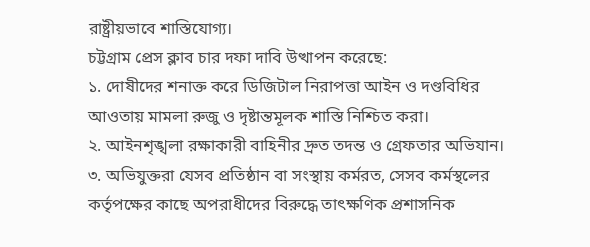রাষ্ট্রীয়ভাবে শাস্তিযোগ্য।
চট্টগ্রাম প্রেস ক্লাব চার দফা দাবি উত্থাপন করেছে:
১. দোষীদের শনাক্ত করে ডিজিটাল নিরাপত্তা আইন ও দণ্ডবিধির আওতায় মামলা রুজু ও দৃষ্টান্তমূলক শাস্তি নিশ্চিত করা।
২. আইনশৃঙ্খলা রক্ষাকারী বাহিনীর দ্রুত তদন্ত ও গ্রেফতার অভিযান।
৩. অভিযুক্তরা যেসব প্রতিষ্ঠান বা সংস্থায় কর্মরত, সেসব কর্মস্থলের কর্তৃপক্ষের কাছে অপরাধীদের বিরুদ্ধে তাৎক্ষণিক প্রশাসনিক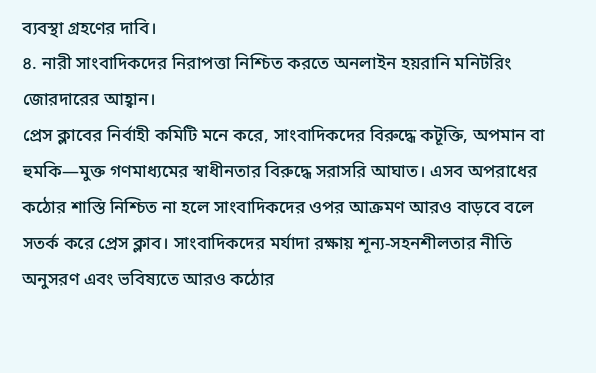ব্যবস্থা গ্রহণের দাবি।
৪. নারী সাংবাদিকদের নিরাপত্তা নিশ্চিত করতে অনলাইন হয়রানি মনিটরিং জোরদারের আহ্বান।
প্রেস ক্লাবের নির্বাহী কমিটি মনে করে, সাংবাদিকদের বিরুদ্ধে কটূক্তি, অপমান বা হুমকি—মুক্ত গণমাধ্যমের স্বাধীনতার বিরুদ্ধে সরাসরি আঘাত। এসব অপরাধের কঠোর শাস্তি নিশ্চিত না হলে সাংবাদিকদের ওপর আক্রমণ আরও বাড়বে বলে সতর্ক করে প্রেস ক্লাব। সাংবাদিকদের মর্যাদা রক্ষায় শূন্য-সহনশীলতার নীতি অনুসরণ এবং ভবিষ্যতে আরও কঠোর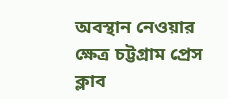অবস্থান নেওয়ার ক্ষেত্র চট্টগ্রাম প্রেস ক্লাব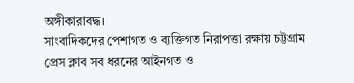অঙ্গীকারাবদ্ধ।
সাংবাদিকদের পেশাগত ও ব্যক্তিগত নিরাপত্তা রক্ষায় চট্টগ্রাম প্রেস ক্লাব সব ধরনের আইনগত ও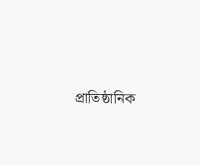প্রাতিষ্ঠানিক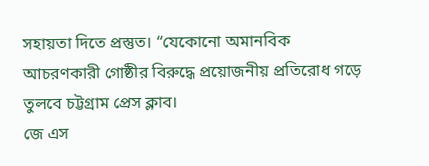সহায়তা দিতে প্রস্তুত। “যেকোনো অমানবিক আচরণকারী গোষ্ঠীর বিরুদ্ধে প্রয়োজনীয় প্রতিরোধ গড়ে তুলবে চট্টগ্রাম প্রেস ক্লাব।
জে এস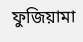ফুজিয়ামা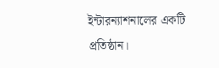ইন্টারন্যাশনালের একটি প্রতিষ্ঠান।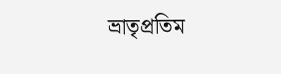ভ্রাতৃপ্রতিম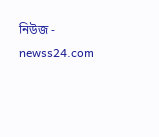নিউজ - newss24.com